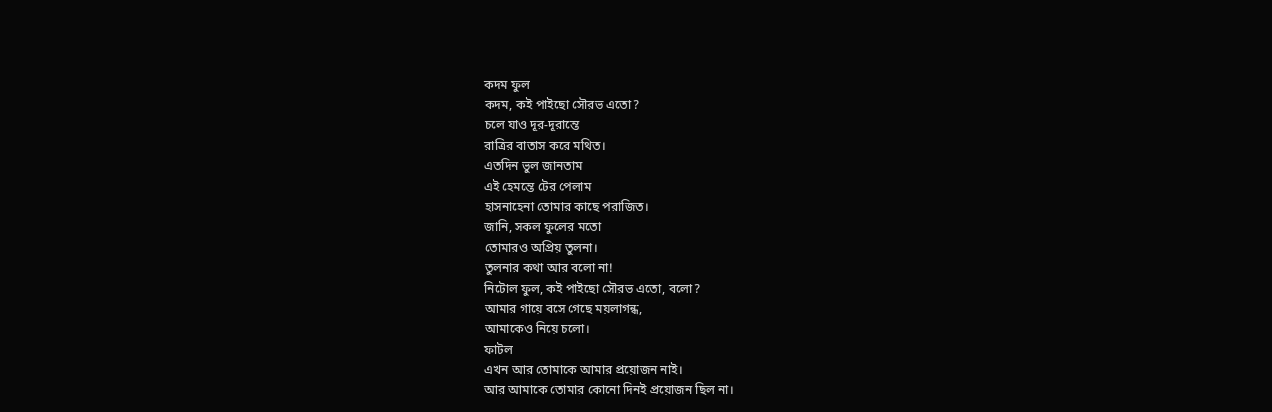কদম ফুল
কদম, কই পাইছো সৌরভ এতো?
চলে যাও দূর-দূরান্তে
রাত্রির বাতাস করে মথিত।
এতদিন ভুল জানতাম
এই হেমন্তে টের পেলাম
হাসনাহেনা তোমার কাছে পরাজিত।
জানি, সকল ফুলের মতো
তোমারও অপ্রিয় তুলনা।
তুলনার কথা আর বলো না!
নিটোল ফুল, কই পাইছো সৌরভ এতো, বলো?
আমার গায়ে বসে গেছে ময়লাগন্ধ,
আমাকেও নিয়ে চলো।
ফাটল
এখন আর তোমাকে আমার প্রয়োজন নাই।
আর আমাকে তোমার কোনো দিনই প্রয়োজন ছিল না।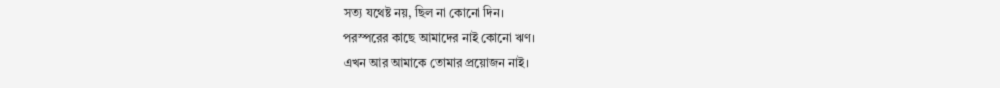সত্য যথেষ্ট নয়, ছিল না কোনো দিন।
পরস্পরের কাছে আমাদের নাই কোনো ঋণ।
এখন আর আমাকে তোমার প্রয়োজন নাই।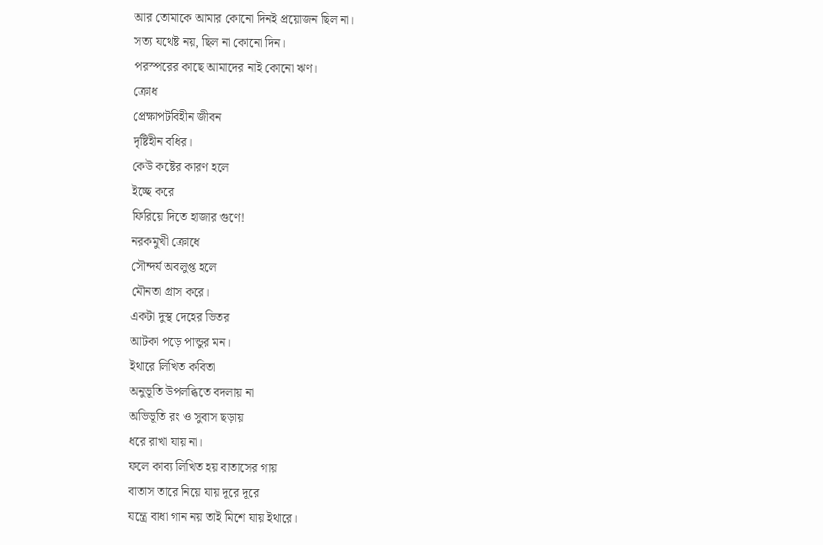আর তোমাকে আমার কোনো দিনই প্রয়োজন ছিল না।
সত্য যথেষ্ট নয়, ছিল না কোনো দিন।
পরস্পরের কাছে আমাদের নাই কোনো ঋণ।
ক্রোধ
প্রেক্ষাপটবিহীন জীবন
দৃষ্টিহীন বধির।
কেউ কষ্টের কারণ হলে
ইচ্ছে করে
ফিরিয়ে দিতে হাজার গুণে!
নরকমুখী ক্রোধে
সৌন্দর্য অবলুপ্ত হলে
মৌনতা গ্রাস করে।
একটা দুস্থ দেহের ভিতর
আটকা পড়ে পান্ডুর মন।
ইথারে লিখিত কবিতা
অনুভূতি উপলব্ধিতে বদলায় না
অভিভূতি রং ও সুবাস ছড়ায়
ধরে রাখা যায় না।
ফলে কাব্য লিখিত হয় বাতাসের গায়
বাতাস তারে নিয়ে যায় দূরে দূরে
যন্ত্রে বাধা গান নয় তাই মিশে যায় ইথারে।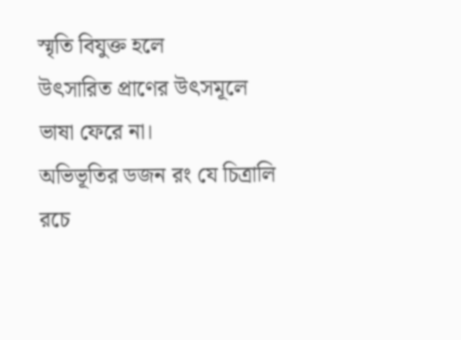স্মৃতি বিযুক্ত হলে
উৎসারিত প্রাণের উৎসমূলে
ভাষা ফেরে না।
অভিভূতির ডজন রং যে চিত্রালি রচে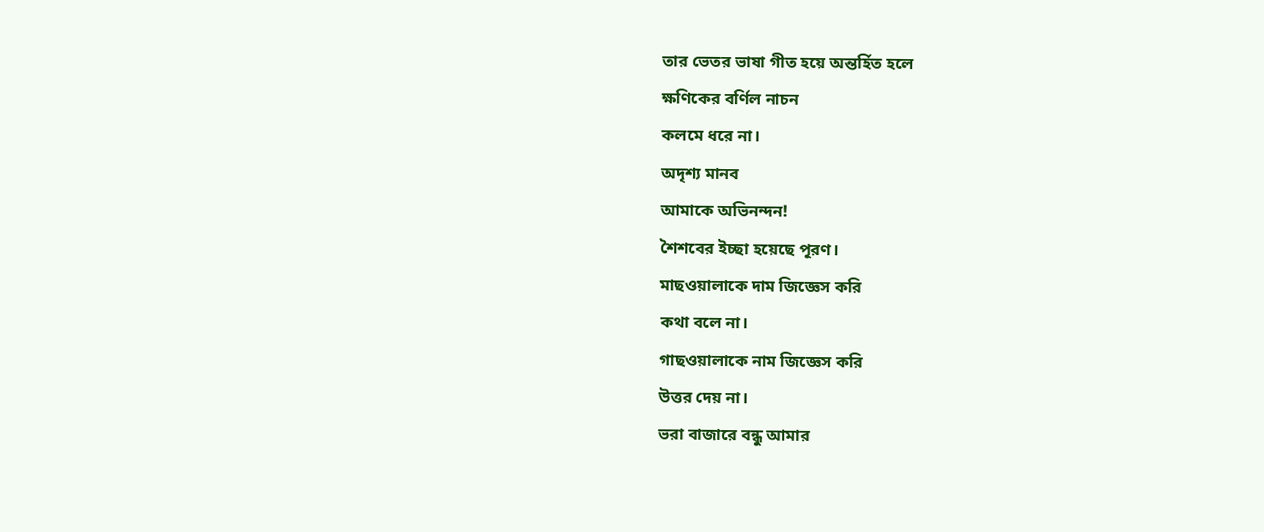তার ভেতর ভাষা গীত হয়ে অন্তর্হিত হলে
ক্ষণিকের বর্ণিল নাচন
কলমে ধরে না।
অদৃশ্য মানব
আমাকে অভিনন্দন!
শৈশবের ইচ্ছা হয়েছে পূরণ।
মাছওয়ালাকে দাম জিজ্ঞেস করি
কথা বলে না।
গাছওয়ালাকে নাম জিজ্ঞেস করি
উত্তর দেয় না।
ভরা বাজারে বন্ধু আমার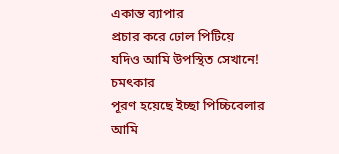একান্ত ব্যাপার
প্রচার করে ঢোল পিটিয়ে
যদিও আমি উপস্থিত সেখানে!
চমৎকার
পূরণ হয়েছে ইচ্ছা পিচ্চিবেলার
আমি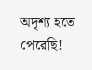অদৃশ্য হতে পেরেছি!